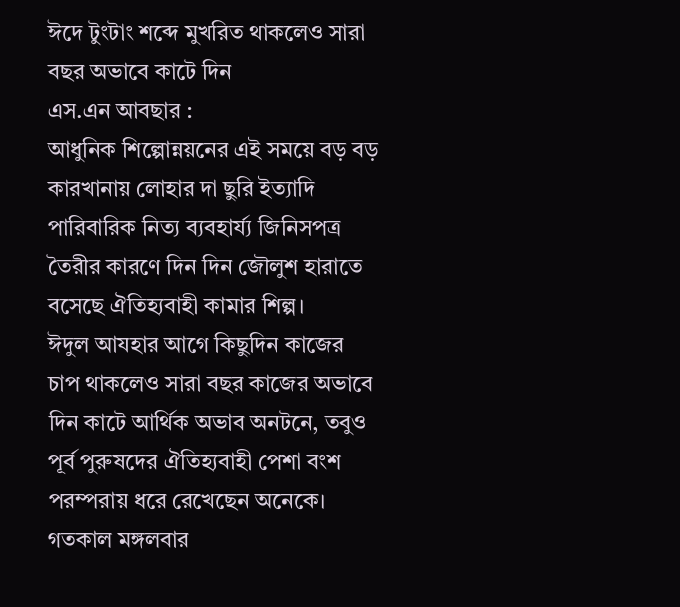ঈদে টুংটাং শব্দে মুখরিত থাকলেও সারা বছর অভাবে কাটে দিন
এস.এন আবছার :
আধুনিক শিল্পোন্নয়নের এই সময়ে বড় বড় কারখানায় লোহার দা ছুরি ইত্যাদি পারিবারিক নিত্য ব্যবহার্য্য জিনিসপত্র তৈরীর কারণে দিন দিন জৌলুশ হারাতে বসেছে ঐতিহ্যবাহী কামার শিল্প।
ঈদুল আযহার আগে কিছুদিন কাজের চাপ থাকলেও সারা বছর কাজের অভাবে দিন কাটে আর্থিক অভাব অনটনে, তবুও পূর্ব পুরুষদের ঐতিহ্যবাহী পেশা বংশ পরম্পরায় ধরে রেখেছেন অনেকে।
গতকাল মঙ্গলবার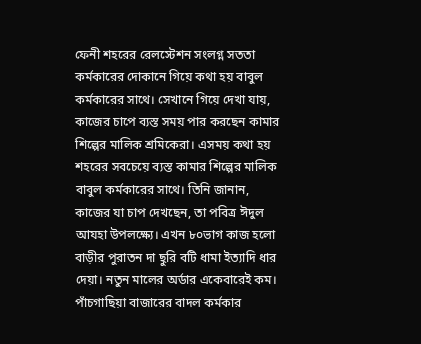ফেনী শহরের রেলস্টেশন সংলগ্ন সততা কর্মকারের দোকানে গিয়ে কথা হয় বাবুল কর্মকারের সাথে। সেখানে গিয়ে দেখা যায়, কাজের চাপে ব্যস্ত সময় পার করছেন কামার শিল্পের মালিক শ্রমিকেরা। এসময় কথা হয় শহরের সবচেয়ে ব্যস্ত কামার শিল্পের মালিক বাবুল কর্মকারের সাথে। তিনি জানান, কাজের যা চাপ দেখছেন, তা পবিত্র ঈদুল আযহা উপলক্ষ্যে। এখন ৮০ভাগ কাজ হলো বাড়ীর পুরাতন দা ছুরি বটি ধামা ইত্যাদি ধার দেয়া। নতুন মালের অর্ডার একেবারেই কম।
পাঁচগাছিয়া বাজারের বাদল কর্মকার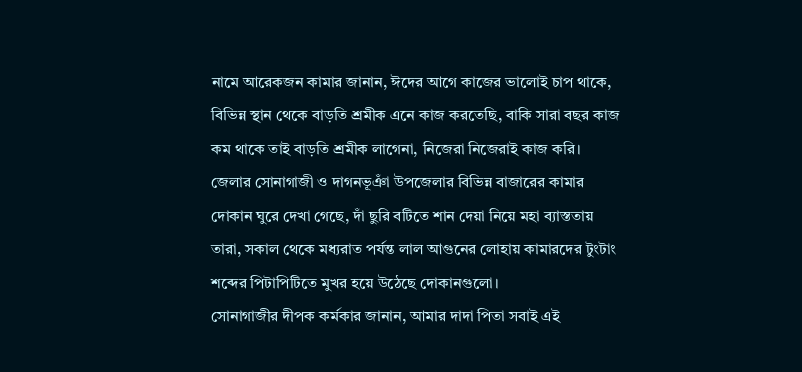নামে আরেকজন কামার জানান, ঈদের আগে কাজের ভালোই চাপ থাকে, বিভিন্ন স্থান থেকে বাড়তি শ্রমীক এনে কাজ করতেছি, বাকি সারা বছর কাজ কম থাকে তাই বাড়তি শ্রমীক লাগেনা, নিজেরা নিজেরাই কাজ করি।
জেলার সোনাগাজী ও দাগনভূঞাঁ উপজেলার বিভিন্ন বাজারের কামার দোকান ঘুরে দেখা গেছে, দাঁ ছুরি বটিতে শান দেয়া নিয়ে মহা ব্যাস্ততায় তারা, সকাল থেকে মধ্যরাত পর্যন্ত লাল আগুনের লোহায় কামারদের টুংটাং শব্দের পিটাপিটিতে মুখর হয়ে উঠেছে দোকানগুলো।
সোনাগাজীর দীপক কর্মকার জানান, আমার দাদা পিতা সবাই এই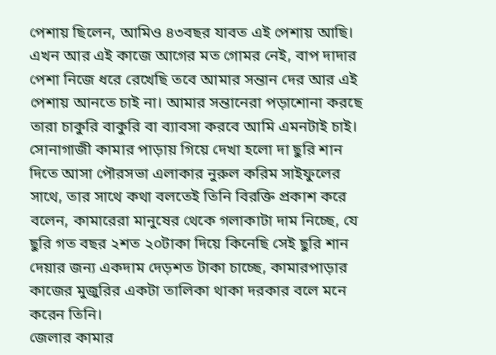পেশায় ছিলেন, আমিও ৪৩বছর যাবত এই পেশায় আছি। এখন আর এই কাজে আগের মত গোমর নেই, বাপ দাদার পেশা নিজে ধরে রেখেছি তবে আমার সন্তান দের আর এই পেশায় আনতে চাই না। আমার সন্তানেরা পড়াশোনা করছে তারা চাকুরি বাকুরি বা ব্যাবসা করবে আমি এমনটাই চাই।
সোনাগাজী কামার পাড়ায় গিয়ে দেখা হলো দা ছুরি শান দিতে আসা পৌরসভা এলাকার নুরুল করিম সাইফুলের সাথে, তার সাথে কথা বলতেই তিনি বিরক্তি প্রকাশ করে বলেন, কামারেরা মানুষের থেকে গলাকাটা দাম নিচ্ছে, যে ছুরি গত বছর ২শত ২০টাকা দিয়ে কিনেছি সেই ছুরি শান দেয়ার জন্য একদাম দেড়শত টাকা চাচ্ছে, কামারপাড়ার কাজের মুজুরির একটা তালিকা থাকা দরকার বলে মনে করেন তিনি।
জেলার কামার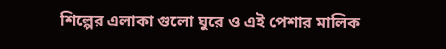শিল্পের এলাকা গুলো ঘুরে ও এই পেশার মালিক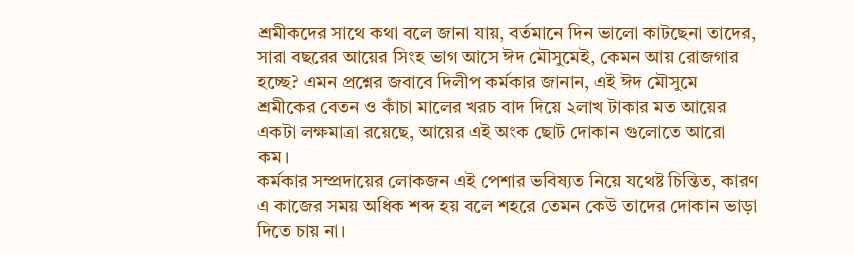শ্রমীকদের সাথে কথা বলে জানা যায়, বর্তমানে দিন ভালো কাটছেনা তাদের, সারা বছরের আয়ের সিংহ ভাগ আসে ঈদ মৌসুমেই, কেমন আয় রোজগার হচ্ছে? এমন প্রশ্নের জবাবে দিলীপ কর্মকার জানান, এই ঈদ মৌসুমে শ্রমীকের বেতন ও কাঁচা মালের খরচ বাদ দিয়ে ২লাখ টাকার মত আয়ের একটা লক্ষমাত্রা রয়েছে, আয়ের এই অংক ছোট দোকান গুলোতে আরো কম।
কর্মকার সম্প্রদায়ের লোকজন এই পেশার ভবিষ্যত নিয়ে যথেষ্ট চিন্তিত, কারণ এ কাজের সময় অধিক শব্দ হয় বলে শহরে তেমন কেউ তাদের দোকান ভাড়া দিতে চায় না।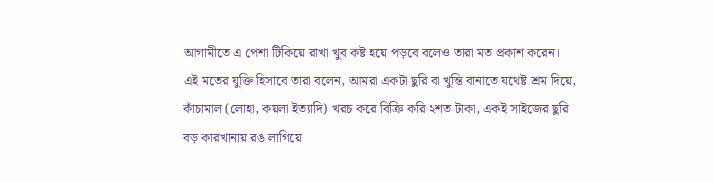আগামীতে এ পেশা টিকিয়ে রাখা খুব কষ্ট হয়ে পড়বে বলেও তারা মত প্রকাশ করেন।
এই মতের যুক্তি হিসাবে তারা বলেন, আমরা একটা ছুরি বা খুন্তি বানাতে যথেষ্ট শ্রম দিয়ে, কাঁচামাল (লোহা, কয়লা ইত্যাদি) খরচ করে বিক্রি করি ২শত টাকা, একই সাইজের ছুরি বড় কারখানায় রঙ লাগিয়ে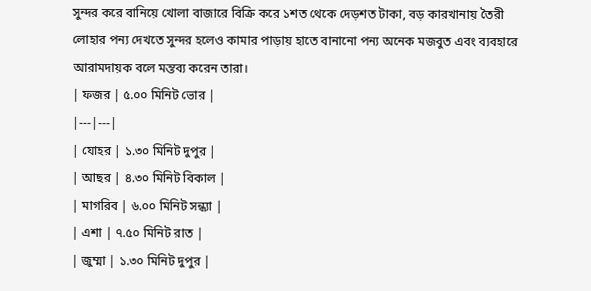সুন্দর করে বানিয়ে খোলা বাজারে বিক্রি করে ১শত থেকে দেড়শত টাকা, বড় কারখানায় তৈরী লোহার পন্য দেখতে সুন্দর হলেও কামার পাড়ায় হাতে বানানো পন্য অনেক মজবুত এবং ব্যবহারে আরামদায়ক বলে মন্তব্য করেন তারা।
| ফজর | ৫.০০ মিনিট ভোর |
|---|---|
| যোহর | ১.৩০ মিনিট দুপুর |
| আছর | ৪.৩০ মিনিট বিকাল |
| মাগরিব | ৬.০০ মিনিট সন্ধ্যা |
| এশা | ৭.৫০ মিনিট রাত |
| জুম্মা | ১.৩০ মিনিট দুপুর |